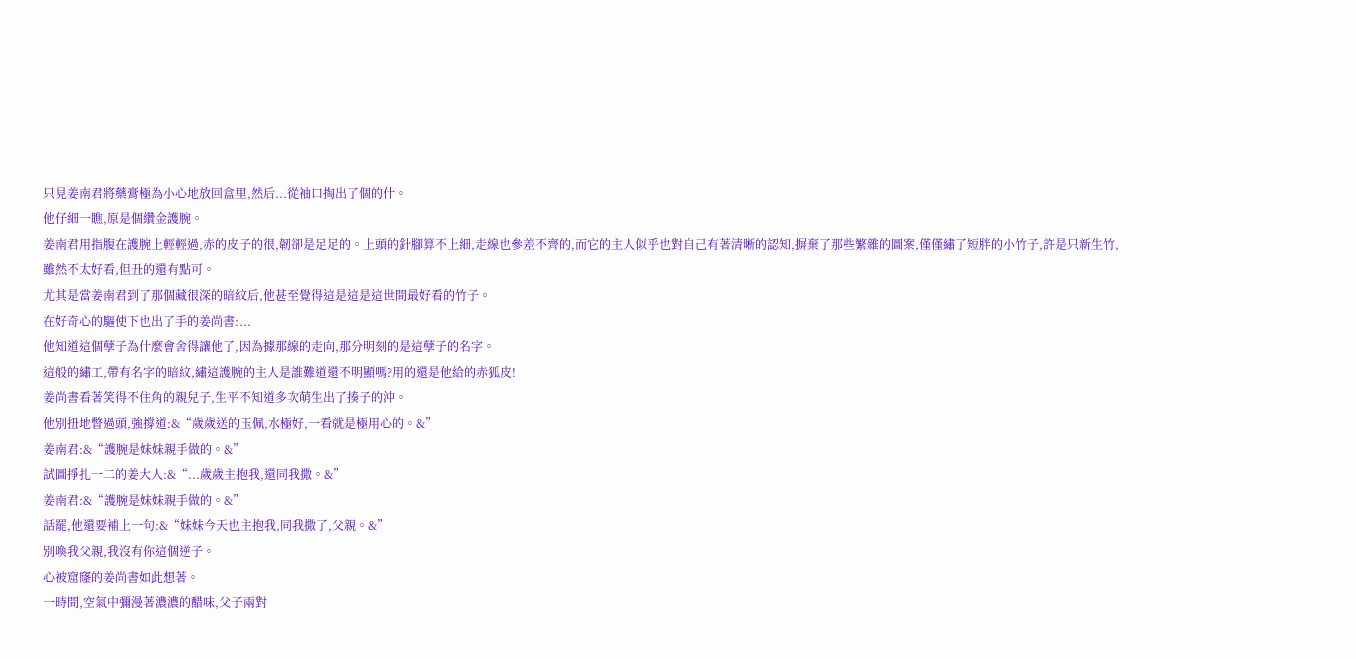只見姜南君將藥膏極為小心地放回盒里,然后...從袖口掏出了個的什。
他仔細一瞧,原是個纘金護腕。
姜南君用指腹在護腕上輕輕過,赤的皮子的很,韌卻是足足的。上頭的針腳算不上細,走線也參差不齊的,而它的主人似乎也對自己有著清晰的認知,摒棄了那些繁雜的圖案,僅僅繡了短胖的小竹子,許是只新生竹,雖然不太好看,但丑的還有點可。
尤其是當姜南君到了那個藏很深的暗紋后,他甚至覺得這是這是這世間最好看的竹子。
在好奇心的驅使下也出了手的姜尚書:...
他知道這個孽子為什麼會舍得讓他了,因為據那線的走向,那分明刻的是這孽子的名字。
這般的繡工,帶有名字的暗紋,繡這護腕的主人是誰難道還不明顯嗎?用的還是他給的赤狐皮!
姜尚書看著笑得不住角的親兒子,生平不知道多次萌生出了揍子的沖。
他別扭地瞥過頭,強撐道:&“歲歲送的玉佩,水極好,一看就是極用心的。&”
姜南君:&“護腕是妹妹親手做的。&”
試圖掙扎一二的姜大人:&“...歲歲主抱我,還同我撒。&”
姜南君:&“護腕是妹妹親手做的。&”
話罷,他還要補上一句:&“妹妹今天也主抱我,同我撒了,父親。&”
別喚我父親,我沒有你這個逆子。
心被窟窿的姜尚書如此想著。
一時間,空氣中彌漫著濃濃的醋味,父子兩對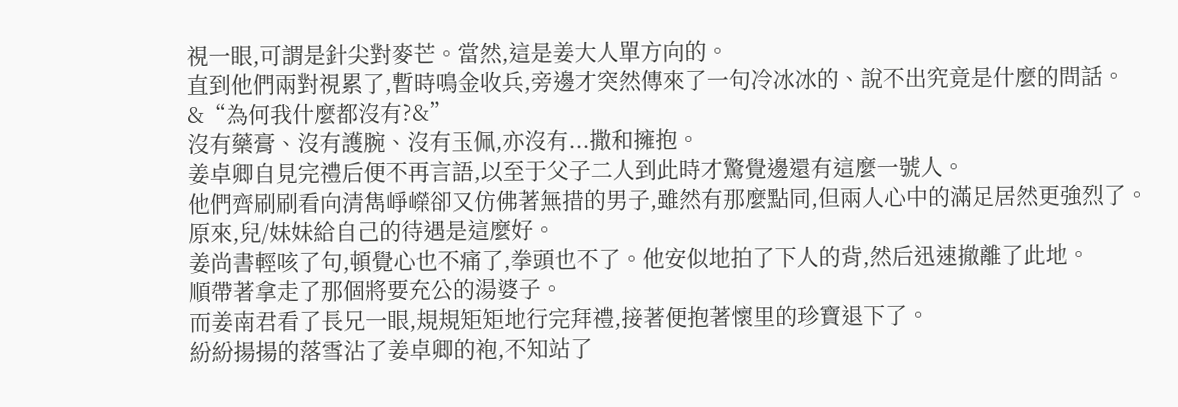視一眼,可謂是針尖對麥芒。當然,這是姜大人單方向的。
直到他們兩對視累了,暫時鳴金收兵,旁邊才突然傳來了一句冷冰冰的、說不出究竟是什麼的問話。
&“為何我什麼都沒有?&”
沒有藥膏、沒有護腕、沒有玉佩,亦沒有...撒和擁抱。
姜卓卿自見完禮后便不再言語,以至于父子二人到此時才驚覺邊還有這麼一號人。
他們齊刷刷看向清雋崢嶸卻又仿佛著無措的男子,雖然有那麼點同,但兩人心中的滿足居然更強烈了。
原來,兒/妹妹給自己的待遇是這麼好。
姜尚書輕咳了句,頓覺心也不痛了,拳頭也不了。他安似地拍了下人的背,然后迅速撤離了此地。
順帶著拿走了那個將要充公的湯婆子。
而姜南君看了長兄一眼,規規矩矩地行完拜禮,接著便抱著懷里的珍寶退下了。
紛紛揚揚的落雪沾了姜卓卿的袍,不知站了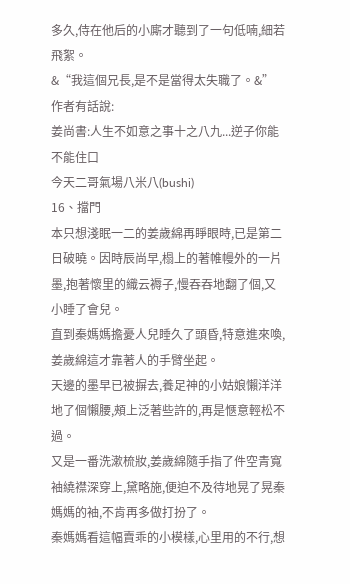多久,侍在他后的小廝才聽到了一句低喃,細若飛絮。
&“我這個兄長,是不是當得太失職了。&”
作者有話說:
姜尚書:人生不如意之事十之八九...逆子你能不能住口
今天二哥氣場八米八(bushi)
16、擋門
本只想淺眠一二的姜歲綿再睜眼時,已是第二日破曉。因時辰尚早,榻上的著帷幔外的一片墨,抱著懷里的織云褥子,慢吞吞地翻了個,又小睡了會兒。
直到秦媽媽擔憂人兒睡久了頭昏,特意進來喚,姜歲綿這才靠著人的手臂坐起。
天邊的墨早已被摒去,養足神的小姑娘懶洋洋地了個懶腰,頰上泛著些許的,再是愜意輕松不過。
又是一番洗漱梳妝,姜歲綿隨手指了件空青寬袖繞襟深穿上,黛略施,便迫不及待地晃了晃秦媽媽的袖,不肯再多做打扮了。
秦媽媽看這幅賣乖的小模樣,心里用的不行,想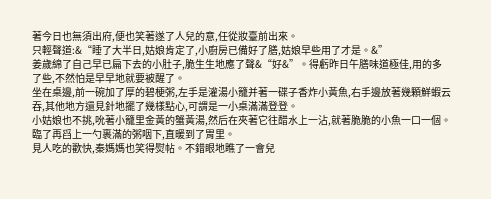著今日也無須出府,便也笑著遂了人兒的意,任從妝臺前出來。
只輕聲道:&“睡了大半日,姑娘肯定了,小廚房已備好了膳,姑娘早些用了才是。&”
姜歲綿了自己早已扁下去的小肚子,脆生生地應了聲&“好&”。得虧昨日午膳味道極佳,用的多了些,不然怕是早早地就要被醒了。
坐在桌邊,前一碗加了厚的碧梗粥,左手是灌湯小籠并著一碟子香炸小黃魚,右手邊放著幾顆鮮蝦云吞,其他地方還見針地擺了幾樣點心,可謂是一小桌滿滿登登。
小姑娘也不挑,吮著小籠里金黃的蟹黃湯,然后在夾著它往醋水上一沾,就著脆脆的小魚一口一個。
臨了再舀上一勺裹滿的粥咽下,直暖到了胃里。
見人吃的歡快,秦媽媽也笑得熨帖。不錯眼地瞧了一會兒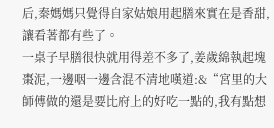后,秦媽媽只覺得自家姑娘用起膳來實在是香甜,讓看著都有些了。
一桌子早膳很快就用得差不多了,姜歲綿執起塊棗泥,一邊咽一邊含混不清地嘆道:&“宮里的大師傅做的還是要比府上的好吃一點的,我有點想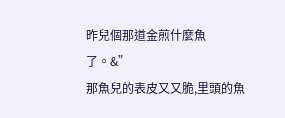昨兒個那道金煎什麼魚了。&”
那魚兒的表皮又又脆,里頭的魚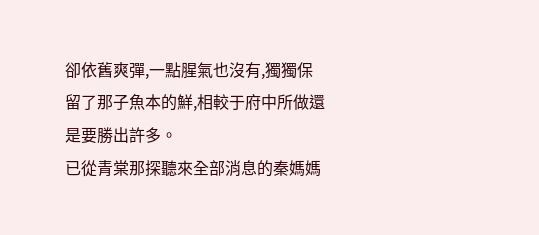卻依舊爽彈,一點腥氣也沒有,獨獨保留了那子魚本的鮮,相較于府中所做還是要勝出許多。
已從青棠那探聽來全部消息的秦媽媽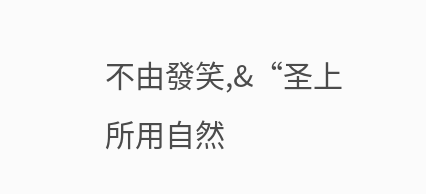不由發笑,&“圣上所用自然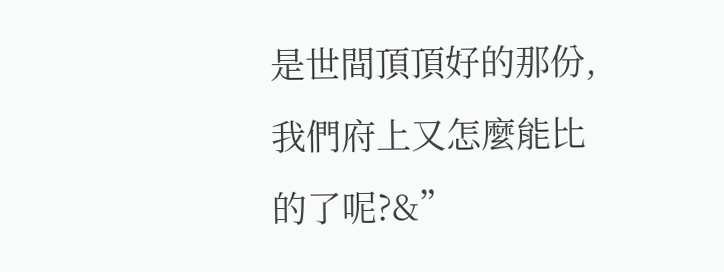是世間頂頂好的那份,我們府上又怎麼能比的了呢?&”